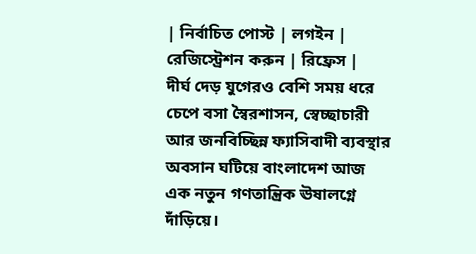| নির্বাচিত পোস্ট | লগইন | রেজিস্ট্রেশন করুন | রিফ্রেস |
দীর্ঘ দেড় যুগেরও বেশি সময় ধরে চেপে বসা স্বৈরশাসন, স্বেচ্ছাচারী আর জনবিচ্ছিন্ন ফ্যাসিবাদী ব্যবস্থার অবসান ঘটিয়ে বাংলাদেশ আজ এক নতুন গণতান্ত্রিক ঊষালগ্নে দাঁড়িয়ে।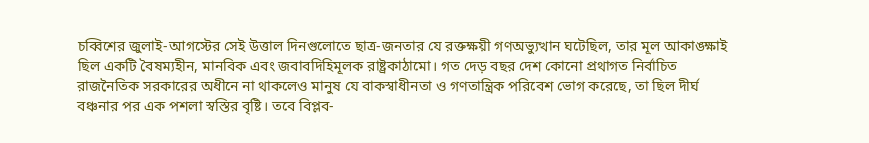চব্বিশের জুলাই-আগস্টের সেই উত্তাল দিনগুলোতে ছাত্র-জনতার যে রক্তক্ষয়ী গণঅভ্যুত্থান ঘটেছিল, তার মূল আকাঙ্ক্ষাই ছিল একটি বৈষম্যহীন, মানবিক এবং জবাবদিহিমূলক রাষ্ট্রকাঠামো। গত দেড় বছর দেশ কোনো প্রথাগত নির্বাচিত রাজনৈতিক সরকারের অধীনে না থাকলেও মানুষ যে বাকস্বাধীনতা ও গণতান্ত্রিক পরিবেশ ভোগ করেছে, তা ছিল দীর্ঘ বঞ্চনার পর এক পশলা স্বস্তির বৃষ্টি। তবে বিপ্লব-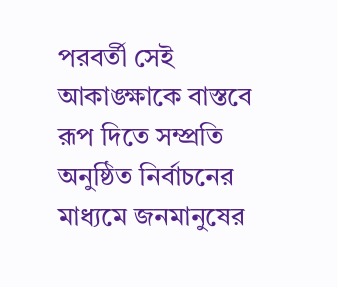পরবর্তী সেই আকাঙ্ক্ষাকে বাস্তবে রূপ দিতে সম্প্রতি অনুষ্ঠিত নির্বাচনের মাধ্যমে জনমানুষের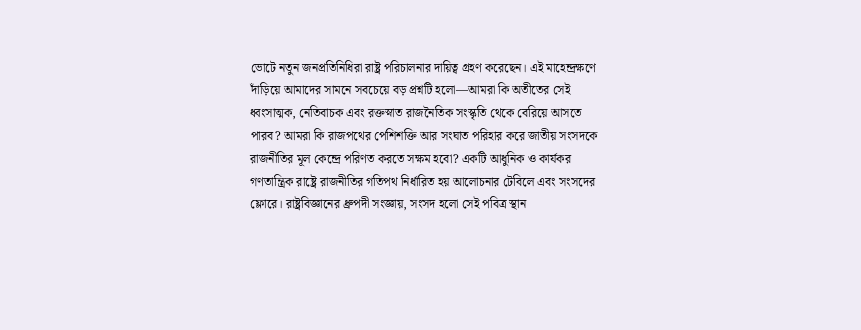ভোটে নতুন জনপ্রতিনিধিরা রাষ্ট্র পরিচালনার দায়িত্ব গ্রহণ করেছেন। এই মাহেন্দ্রক্ষণে দাঁড়িয়ে আমাদের সামনে সবচেয়ে বড় প্রশ্নটি হলো—আমরা কি অতীতের সেই ধ্বংসাত্মক, নেতিবাচক এবং রক্তস্নাত রাজনৈতিক সংস্কৃতি থেকে বেরিয়ে আসতে পারব? আমরা কি রাজপথের পেশিশক্তি আর সংঘাত পরিহার করে জাতীয় সংসদকে রাজনীতির মূল কেন্দ্রে পরিণত করতে সক্ষম হবো? একটি আধুনিক ও কার্যকর গণতান্ত্রিক রাষ্ট্রে রাজনীতির গতিপথ নির্ধারিত হয় আলোচনার টেবিলে এবং সংসদের ফ্লোরে। রাষ্ট্রবিজ্ঞানের ধ্রুপদী সংজ্ঞায়, সংসদ হলো সেই পবিত্র স্থান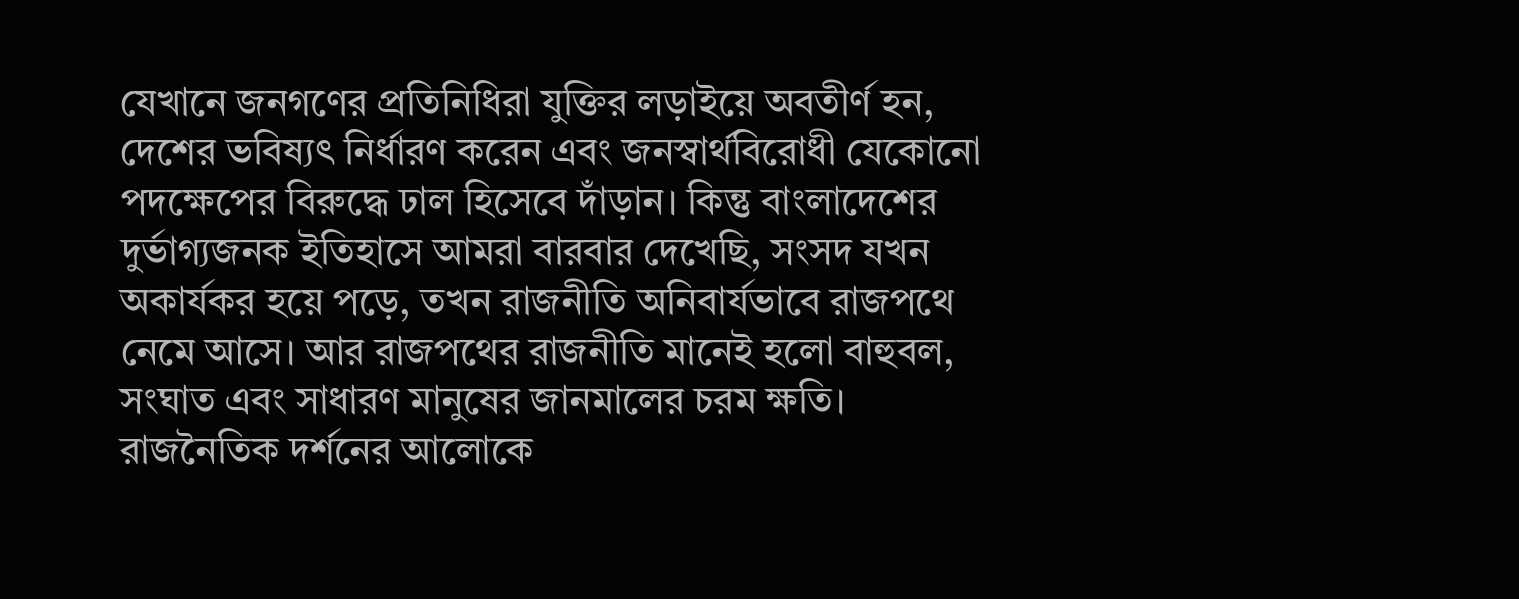যেখানে জনগণের প্রতিনিধিরা যুক্তির লড়াইয়ে অবতীর্ণ হন, দেশের ভবিষ্যৎ নির্ধারণ করেন এবং জনস্বার্থবিরোধী যেকোনো পদক্ষেপের বিরুদ্ধে ঢাল হিসেবে দাঁড়ান। কিন্তু বাংলাদেশের দুর্ভাগ্যজনক ইতিহাসে আমরা বারবার দেখেছি, সংসদ যখন অকার্যকর হয়ে পড়ে, তখন রাজনীতি অনিবার্যভাবে রাজপথে নেমে আসে। আর রাজপথের রাজনীতি মানেই হলো বাহুবল, সংঘাত এবং সাধারণ মানুষের জানমালের চরম ক্ষতি।
রাজনৈতিক দর্শনের আলোকে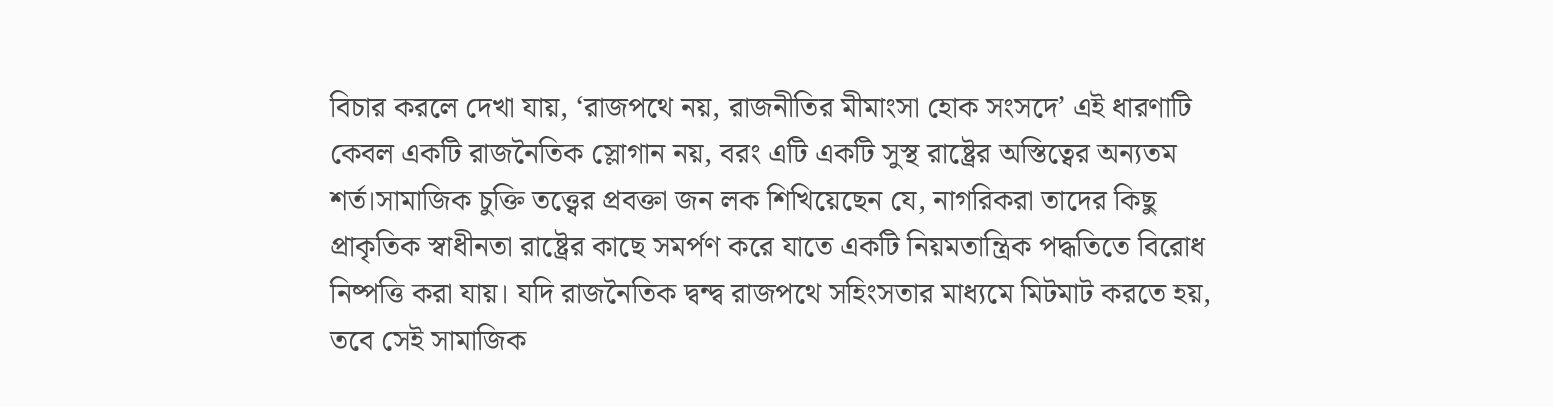বিচার করলে দেখা যায়, ‘রাজপথে নয়, রাজনীতির মীমাংসা হোক সংসদে’ এই ধারণাটি কেবল একটি রাজনৈতিক স্লোগান নয়, বরং এটি একটি সুস্থ রাষ্ট্রের অস্তিত্বের অন্যতম শর্ত।সামাজিক চুক্তি তত্ত্বের প্রবক্তা জন লক শিখিয়েছেন যে, নাগরিকরা তাদের কিছু প্রাকৃতিক স্বাধীনতা রাষ্ট্রের কাছে সমর্পণ করে যাতে একটি নিয়মতান্ত্রিক পদ্ধতিতে বিরোধ নিষ্পত্তি করা যায়। যদি রাজনৈতিক দ্বন্দ্ব রাজপথে সহিংসতার মাধ্যমে মিটমাট করতে হয়, তবে সেই সামাজিক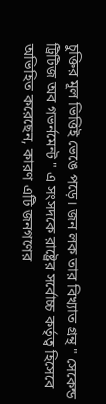চুক্তির মূল ভিত্তিই ভেঙে পড়ে। জন লক তার বিখ্যাত গ্রন্থ " সেকেন্ড ট্রিটিজ অব গভর্নমেন্ট " এ সংসদকে রাষ্ট্রের সর্বোচ্চ কর্তৃত্ব হিসেবে অভিহিত করেছেন, কারণ এটি জনগণের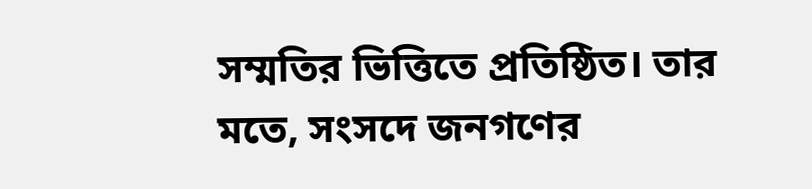সম্মতির ভিত্তিতে প্রতিষ্ঠিত। তার মতে, সংসদে জনগণের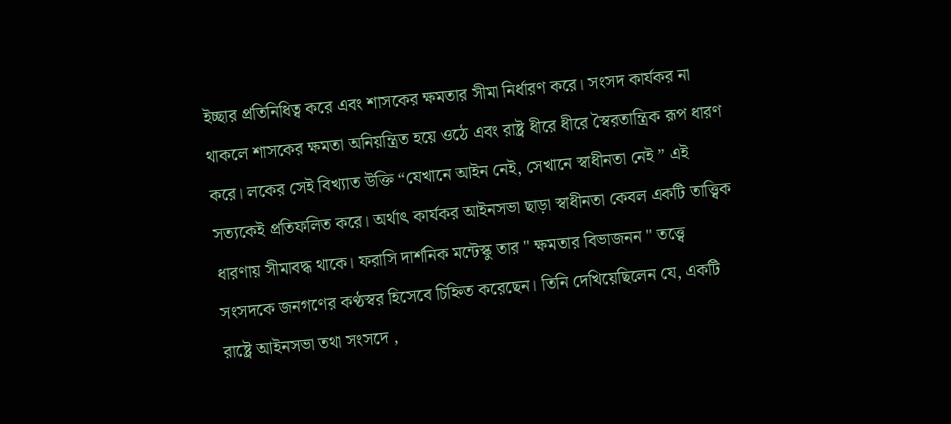ইচ্ছার প্রতিনিধিত্ব করে এবং শাসকের ক্ষমতার সীমা নির্ধারণ করে। সংসদ কার্যকর না থাকলে শাসকের ক্ষমতা অনিয়ন্ত্রিত হয়ে ওঠে এবং রাষ্ট্র ধীরে ধীরে স্বৈরতান্ত্রিক রূপ ধারণ করে। লকের সেই বিখ্যাত উক্তি “যেখানে আইন নেই, সেখানে স্বাধীনতা নেই ” এই সত্যকেই প্রতিফলিত করে। অর্থাৎ কার্যকর আইনসভা ছাড়া স্বাধীনতা কেবল একটি তাত্ত্বিক ধারণায় সীমাবদ্ধ থাকে। ফরাসি দার্শনিক মন্টেস্কু তার " ক্ষমতার বিভাজনন " তত্ত্বে সংসদকে জনগণের কণ্ঠস্বর হিসেবে চিহ্নিত করেছেন। তিনি দেখিয়েছিলেন যে, একটি রাষ্ট্রে আইনসভা তথা সংসদে ,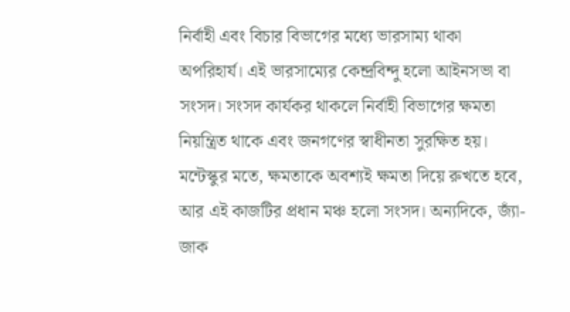নির্বাহী এবং বিচার বিভাগের মধ্যে ভারসাম্য থাকা অপরিহার্য। এই ভারসাম্যের কেন্দ্রবিন্দু হলো আইনসভা বা সংসদ। সংসদ কার্যকর থাকলে নির্বাহী বিভাগের ক্ষমতা নিয়ন্ত্রিত থাকে এবং জনগণের স্বাধীনতা সুরক্ষিত হয়। মন্টেস্কুর মতে, ক্ষমতাকে অবশ্যই ক্ষমতা দিয়ে রুখতে হবে, আর এই কাজটির প্রধান মঞ্চ হলো সংসদ। অন্যদিকে, জ্যাঁ-জাক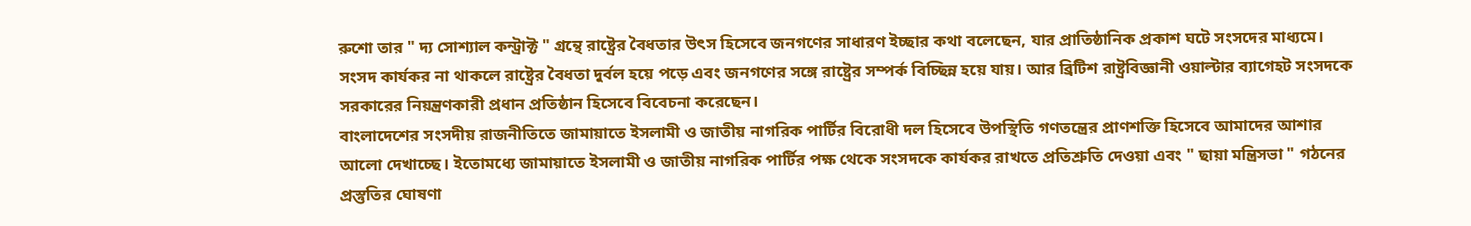রুশো তার " দ্য সোশ্যাল কন্ট্রাক্ট " গ্রন্থে রাষ্ট্রের বৈধতার উৎস হিসেবে জনগণের সাধারণ ইচ্ছার কথা বলেছেন, যার প্রাতিষ্ঠানিক প্রকাশ ঘটে সংসদের মাধ্যমে। সংসদ কার্যকর না থাকলে রাষ্ট্রের বৈধতা দুর্বল হয়ে পড়ে এবং জনগণের সঙ্গে রাষ্ট্রের সম্পর্ক বিচ্ছিন্ন হয়ে যায়। আর ব্রিটিশ রাষ্ট্রবিজ্ঞানী ওয়াল্টার ব্যাগেহট সংসদকে সরকারের নিয়ন্ত্রণকারী প্রধান প্রতিষ্ঠান হিসেবে বিবেচনা করেছেন।
বাংলাদেশের সংসদীয় রাজনীতিতে জামায়াতে ইসলামী ও জাতীয় নাগরিক পার্টির বিরোধী দল হিসেবে উপস্থিতি গণতন্ত্রের প্রাণশক্তি হিসেবে আমাদের আশার আলো দেখাচ্ছে। ইতোমধ্যে জামায়াতে ইসলামী ও জাতীয় নাগরিক পার্টির পক্ষ থেকে সংসদকে কার্যকর রাখতে প্রতিশ্রুতি দেওয়া এবং " ছায়া মন্ত্রিসভা " গঠনের প্রস্তুতির ঘোষণা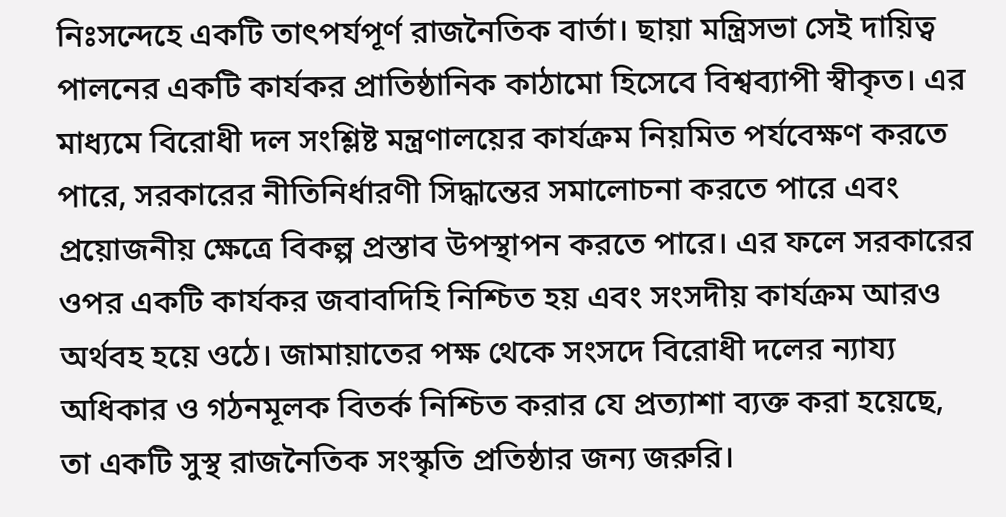নিঃসন্দেহে একটি তাৎপর্যপূর্ণ রাজনৈতিক বার্তা। ছায়া মন্ত্রিসভা সেই দায়িত্ব পালনের একটি কার্যকর প্রাতিষ্ঠানিক কাঠামো হিসেবে বিশ্বব্যাপী স্বীকৃত। এর মাধ্যমে বিরোধী দল সংশ্লিষ্ট মন্ত্রণালয়ের কার্যক্রম নিয়মিত পর্যবেক্ষণ করতে পারে, সরকারের নীতিনির্ধারণী সিদ্ধান্তের সমালোচনা করতে পারে এবং প্রয়োজনীয় ক্ষেত্রে বিকল্প প্রস্তাব উপস্থাপন করতে পারে। এর ফলে সরকারের ওপর একটি কার্যকর জবাবদিহি নিশ্চিত হয় এবং সংসদীয় কার্যক্রম আরও অর্থবহ হয়ে ওঠে। জামায়াতের পক্ষ থেকে সংসদে বিরোধী দলের ন্যায্য অধিকার ও গঠনমূলক বিতর্ক নিশ্চিত করার যে প্রত্যাশা ব্যক্ত করা হয়েছে, তা একটি সুস্থ রাজনৈতিক সংস্কৃতি প্রতিষ্ঠার জন্য জরুরি।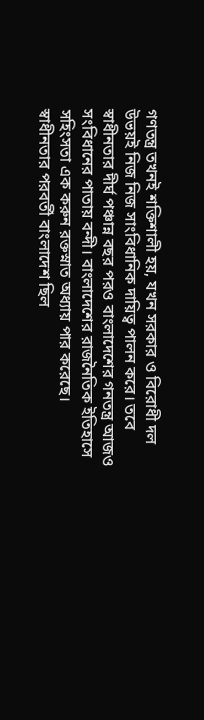গণতন্ত্র তখনই শক্তিশালী হয়, যখন সরকার ও বিরোধী দল উভয়ই নিজ নিজ সাংবিধানিক দায়িত্ব পালন করে। তবে স্বাধীনতার দীর্ঘ পঞ্চান্ন বছর পরও বাংলাদেশের গনতন্ত্র আজও সংবিধানের পাতায় বন্দী। বাংলাদেশের রাজনৈতিক ইতিহাসে সহিংসতা এক করুন রক্তস্নাত অধ্যায় পার করেছে।
স্বাধীনতার পরবর্তী বাংলাদেশ ছিল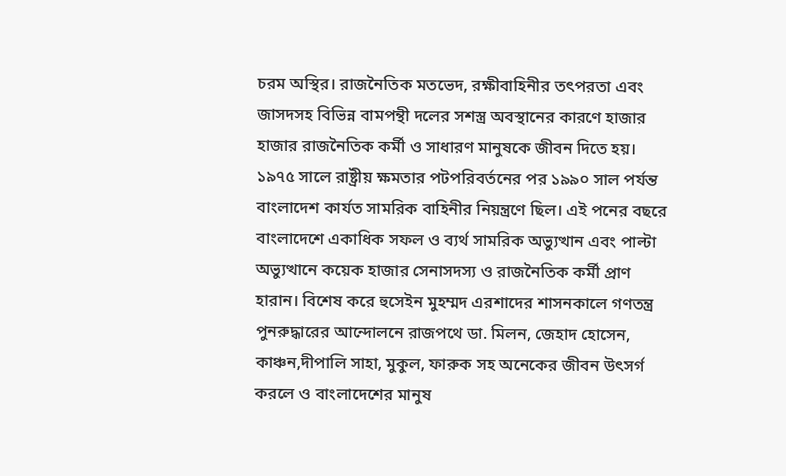চরম অস্থির। রাজনৈতিক মতভেদ, রক্ষীবাহিনীর তৎপরতা এবং জাসদসহ বিভিন্ন বামপন্থী দলের সশস্ত্র অবস্থানের কারণে হাজার হাজার রাজনৈতিক কর্মী ও সাধারণ মানুষকে জীবন দিতে হয়। ১৯৭৫ সালে রাষ্ট্রীয় ক্ষমতার পটপরিবর্তনের পর ১৯৯০ সাল পর্যন্ত বাংলাদেশ কার্যত সামরিক বাহিনীর নিয়ন্ত্রণে ছিল। এই পনের বছরে বাংলাদেশে একাধিক সফল ও ব্যর্থ সামরিক অভ্যুত্থান এবং পাল্টা অভ্যুত্থানে কয়েক হাজার সেনাসদস্য ও রাজনৈতিক কর্মী প্রাণ হারান। বিশেষ করে হুসেইন মুহম্মদ এরশাদের শাসনকালে গণতন্ত্র পুনরুদ্ধারের আন্দোলনে রাজপথে ডা. মিলন, জেহাদ হোসেন, কাঞ্চন,দীপালি সাহা, মুকুল, ফারুক সহ অনেকের জীবন উৎসর্গ করলে ও বাংলাদেশের মানুষ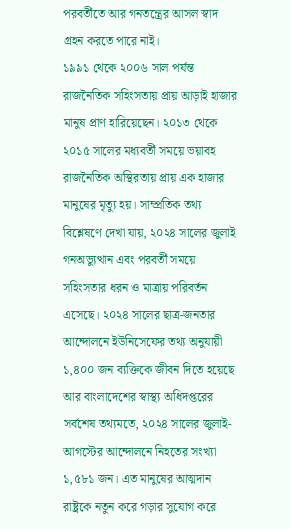পরবর্তীতে আর গনতন্ত্রের আসল স্বাদ গ্রহন করতে পারে নাই।
১৯৯১ থেকে ২০০৬ সাল পর্যন্ত রাজনৈতিক সহিংসতায় প্রায় আড়াই হাজার মানুষ প্রাণ হারিয়েছেন। ২০১৩ থেকে ২০১৫ সালের মধ্যবর্তী সময়ে ভয়াবহ রাজনৈতিক অস্থিরতায় প্রায় এক হাজার মানুষের মৃত্যু হয়। সাম্প্রতিক তথ্য বিশ্লেষণে দেখা যায়, ২০২৪ সালের জুলাই গনঅভ্যুত্থান এবং পরবর্তী সময়ে সহিংসতার ধরন ও মাত্রায় পরিবর্তন এসেছে। ২০২৪ সালের ছাত্র-জনতার আন্দোলনে ইউনিসেফের তথ্য অনুযায়ী ১,৪০০ জন ব্যক্তিকে জীবন দিতে হয়েছে আর বাংলাদেশের স্বাস্থ্য অধিদপ্তরের সর্বশেষ তথ্যমতে, ২০২৪ সালের জুলাই-আগস্টের আন্দোলনে নিহতের সংখ্যা ১,৫৮১ জন। এত মানুষের আত্মদান রাষ্ট্রকে নতুন করে গড়ার সুযোগ করে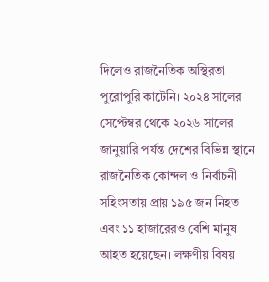দিলেও রাজনৈতিক অস্থিরতা পুরোপুরি কাটেনি। ২০২৪ সালের সেপ্টেম্বর থেকে ২০২৬ সালের জানুয়ারি পর্যন্ত দেশের বিভিন্ন স্থানে রাজনৈতিক কোন্দল ও নির্বাচনী সহিংসতায় প্রায় ১৯৫ জন নিহত এবং ১১ হাজারেরও বেশি মানুষ আহত হয়েছেন। লক্ষণীয় বিষয়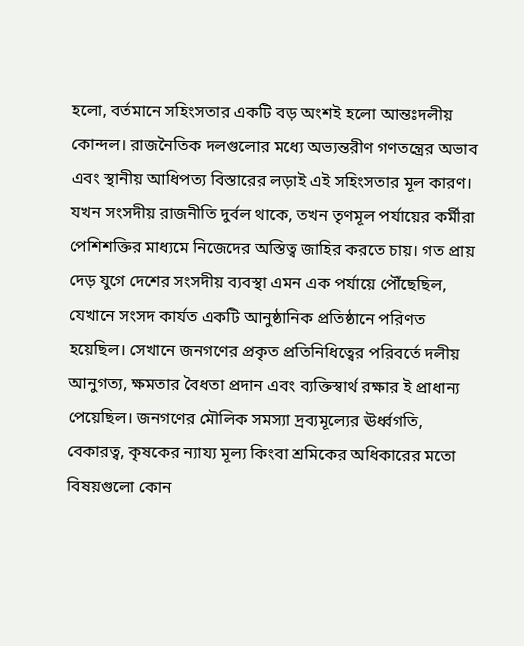হলো, বর্তমানে সহিংসতার একটি বড় অংশই হলো আন্তঃদলীয় কোন্দল। রাজনৈতিক দলগুলোর মধ্যে অভ্যন্তরীণ গণতন্ত্রের অভাব এবং স্থানীয় আধিপত্য বিস্তারের লড়াই এই সহিংসতার মূল কারণ। যখন সংসদীয় রাজনীতি দুর্বল থাকে, তখন তৃণমূল পর্যায়ের কর্মীরা পেশিশক্তির মাধ্যমে নিজেদের অস্তিত্ব জাহির করতে চায়। গত প্রায় দেড় যুগে দেশের সংসদীয় ব্যবস্থা এমন এক পর্যায়ে পৌঁছেছিল, যেখানে সংসদ কার্যত একটি আনুষ্ঠানিক প্রতিষ্ঠানে পরিণত হয়েছিল। সেখানে জনগণের প্রকৃত প্রতিনিধিত্বের পরিবর্তে দলীয় আনুগত্য, ক্ষমতার বৈধতা প্রদান এবং ব্যক্তিস্বার্থ রক্ষার ই প্রাধান্য পেয়েছিল। জনগণের মৌলিক সমস্যা দ্রব্যমূল্যের ঊর্ধ্বগতি, বেকারত্ব, কৃষকের ন্যায্য মূল্য কিংবা শ্রমিকের অধিকারের মতো বিষয়গুলো কোন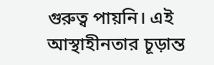গুরুত্ব পায়নি। এই আস্থাহীনতার চূড়ান্ত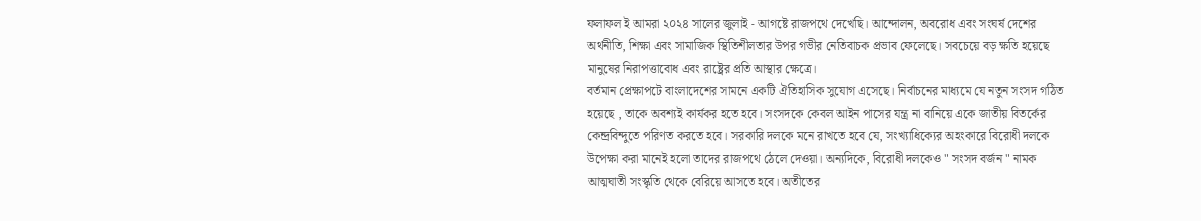ফলাফল ই আমরা ২০২৪ সালের জুলাই - আগষ্টে রাজপথে দেখেছি। আন্দোলন, অবরোধ এবং সংঘর্ষ দেশের অর্থনীতি, শিক্ষা এবং সামাজিক স্থিতিশীলতার উপর গভীর নেতিবাচক প্রভাব ফেলেছে। সবচেয়ে বড় ক্ষতি হয়েছে মানুষের নিরাপত্তাবোধ এবং রাষ্ট্রের প্রতি আস্থার ক্ষেত্রে।
বর্তমান প্রেক্ষাপটে বাংলাদেশের সামনে একটি ঐতিহাসিক সুযোগ এসেছে। নির্বাচনের মাধ্যমে যে নতুন সংসদ গঠিত হয়েছে , তাকে অবশ্যই কার্যকর হতে হবে। সংসদকে কেবল আইন পাসের যন্ত্র না বানিয়ে একে জাতীয় বিতর্কের কেন্দ্রবিন্দুতে পরিণত করতে হবে। সরকারি দলকে মনে রাখতে হবে যে, সংখ্যাধিক্যের অহংকারে বিরোধী দলকে উপেক্ষা করা মানেই হলো তাদের রাজপথে ঠেলে দেওয়া। অন্যদিকে, বিরোধী দলকেও " সংসদ বর্জন " নামক আত্মঘাতী সংস্কৃতি থেকে বেরিয়ে আসতে হবে। অতীতের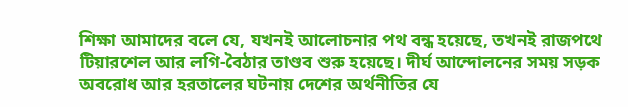শিক্ষা আমাদের বলে যে, যখনই আলোচনার পথ বন্ধ হয়েছে, তখনই রাজপথে টিয়ারশেল আর লগি-বৈঠার তাণ্ডব শুরু হয়েছে। দীর্ঘ আন্দোলনের সময় সড়ক অবরোধ আর হরতালের ঘটনায় দেশের অর্থনীতির যে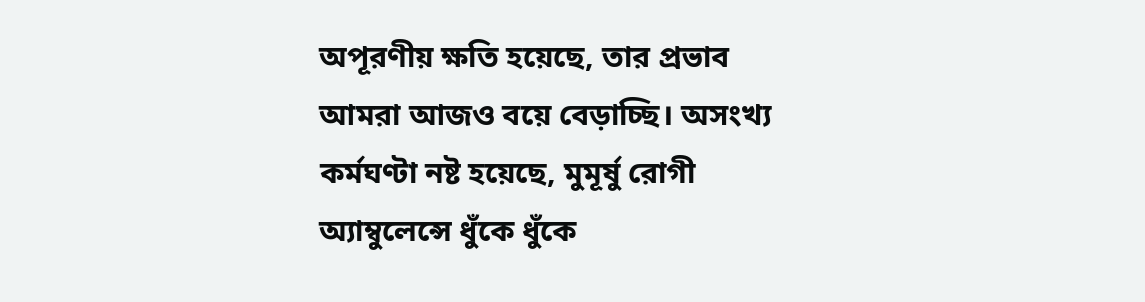অপূরণীয় ক্ষতি হয়েছে, তার প্রভাব আমরা আজও বয়ে বেড়াচ্ছি। অসংখ্য কর্মঘণ্টা নষ্ট হয়েছে, মুমূর্ষু রোগী অ্যাম্বুলেন্সে ধুঁকে ধুঁকে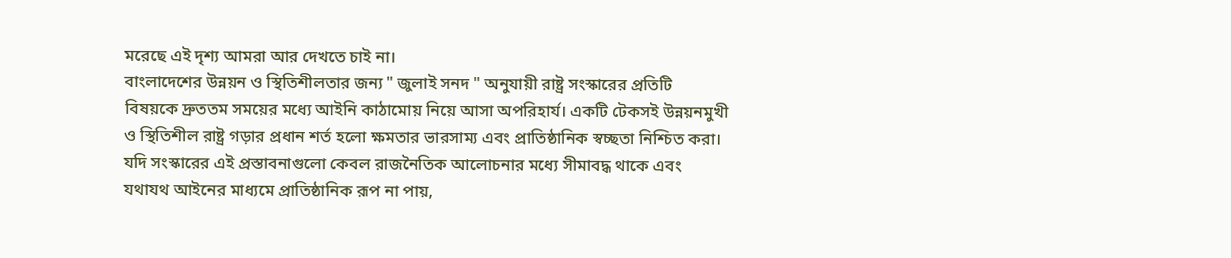মরেছে এই দৃশ্য আমরা আর দেখতে চাই না।
বাংলাদেশের উন্নয়ন ও স্থিতিশীলতার জন্য " জুলাই সনদ " অনুযায়ী রাষ্ট্র সংস্কারের প্রতিটি বিষয়কে দ্রুততম সময়ের মধ্যে আইনি কাঠামোয় নিয়ে আসা অপরিহার্য। একটি টেকসই উন্নয়নমুখী ও স্থিতিশীল রাষ্ট্র গড়ার প্রধান শর্ত হলো ক্ষমতার ভারসাম্য এবং প্রাতিষ্ঠানিক স্বচ্ছতা নিশ্চিত করা। যদি সংস্কারের এই প্রস্তাবনাগুলো কেবল রাজনৈতিক আলোচনার মধ্যে সীমাবদ্ধ থাকে এবং যথাযথ আইনের মাধ্যমে প্রাতিষ্ঠানিক রূপ না পায়,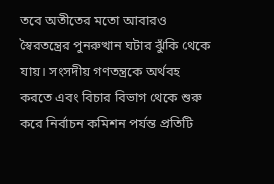তবে অতীতের মতো আবারও স্বৈরতন্ত্রের পুনরুত্থান ঘটার ঝুঁকি থেকে যায়। সংসদীয় গণতন্ত্রকে অর্থবহ করতে এবং বিচার বিভাগ থেকে শুরু করে নির্বাচন কমিশন পর্যন্ত প্রতিটি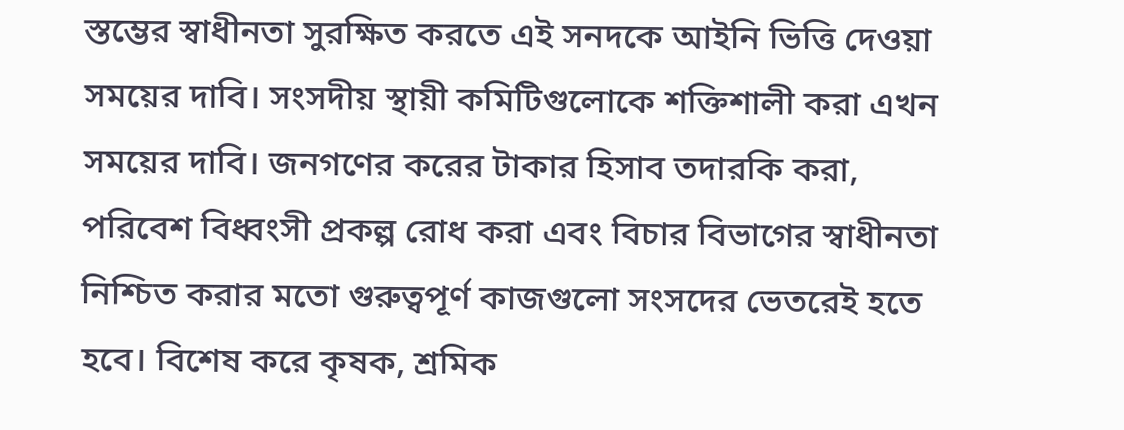স্তম্ভের স্বাধীনতা সুরক্ষিত করতে এই সনদকে আইনি ভিত্তি দেওয়া সময়ের দাবি। সংসদীয় স্থায়ী কমিটিগুলোকে শক্তিশালী করা এখন সময়ের দাবি। জনগণের করের টাকার হিসাব তদারকি করা, পরিবেশ বিধ্বংসী প্রকল্প রোধ করা এবং বিচার বিভাগের স্বাধীনতা নিশ্চিত করার মতো গুরুত্বপূর্ণ কাজগুলো সংসদের ভেতরেই হতে হবে। বিশেষ করে কৃষক, শ্রমিক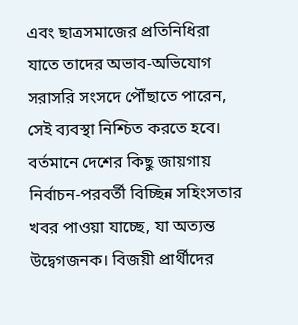এবং ছাত্রসমাজের প্রতিনিধিরা যাতে তাদের অভাব-অভিযোগ সরাসরি সংসদে পৌঁছাতে পারেন, সেই ব্যবস্থা নিশ্চিত করতে হবে। বর্তমানে দেশের কিছু জায়গায় নির্বাচন-পরবর্তী বিচ্ছিন্ন সহিংসতার খবর পাওয়া যাচ্ছে, যা অত্যন্ত উদ্বেগজনক। বিজয়ী প্রার্থীদের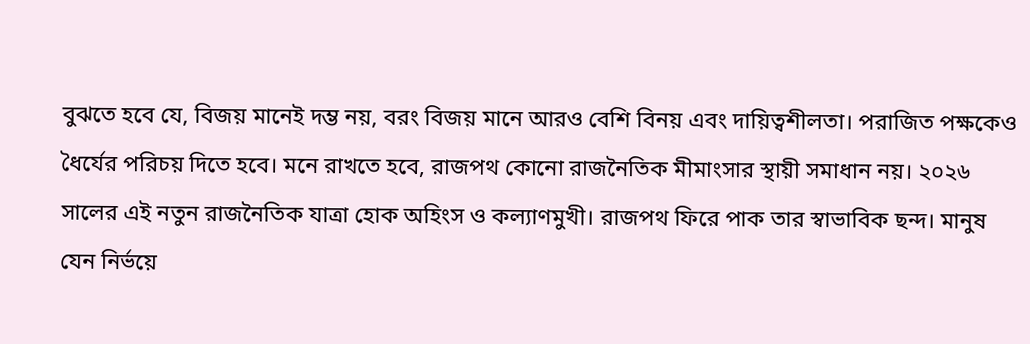বুঝতে হবে যে, বিজয় মানেই দম্ভ নয়, বরং বিজয় মানে আরও বেশি বিনয় এবং দায়িত্বশীলতা। পরাজিত পক্ষকেও ধৈর্যের পরিচয় দিতে হবে। মনে রাখতে হবে, রাজপথ কোনো রাজনৈতিক মীমাংসার স্থায়ী সমাধান নয়। ২০২৬ সালের এই নতুন রাজনৈতিক যাত্রা হোক অহিংস ও কল্যাণমুখী। রাজপথ ফিরে পাক তার স্বাভাবিক ছন্দ। মানুষ যেন নির্ভয়ে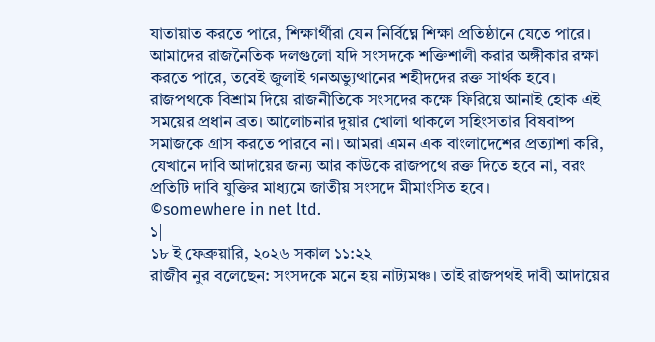যাতায়াত করতে পারে, শিক্ষার্থীরা যেন নির্বিঘ্নে শিক্ষা প্রতিষ্ঠানে যেতে পারে। আমাদের রাজনৈতিক দলগুলো যদি সংসদকে শক্তিশালী করার অঙ্গীকার রক্ষা করতে পারে, তবেই জুলাই গনঅভ্যুত্থানের শহীদদের রক্ত সার্থক হবে। রাজপথকে বিশ্রাম দিয়ে রাজনীতিকে সংসদের কক্ষে ফিরিয়ে আনাই হোক এই সময়ের প্রধান ব্রত। আলোচনার দুয়ার খোলা থাকলে সহিংসতার বিষবাষ্প সমাজকে গ্রাস করতে পারবে না। আমরা এমন এক বাংলাদেশের প্রত্যাশা করি, যেখানে দাবি আদায়ের জন্য আর কাউকে রাজপথে রক্ত দিতে হবে না, বরং প্রতিটি দাবি যুক্তির মাধ্যমে জাতীয় সংসদে মীমাংসিত হবে।
©somewhere in net ltd.
১|
১৮ ই ফেব্রুয়ারি, ২০২৬ সকাল ১১:২২
রাজীব নুর বলেছেন: সংসদকে মনে হয় নাট্যমঞ্চ। তাই রাজপথই দাবী আদায়ের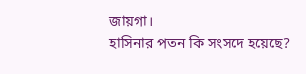জায়গা।
হাসিনার পতন কি সংসদে হয়েছে?